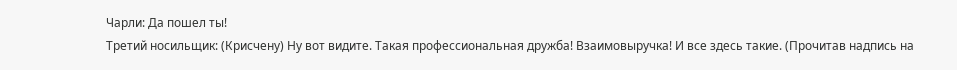Чарли: Да пошел ты!
Третий носильщик: (Крисчену) Ну вот видите. Такая профессиональная дружба! Взаимовыручка! И все здесь такие. (Прочитав надпись на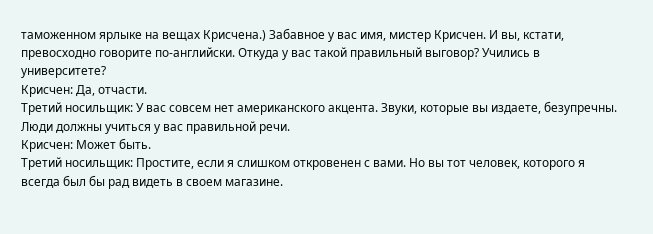таможенном ярлыке на вещах Крисчена.) Забавное у вас имя, мистер Крисчен. И вы, кстати, превосходно говорите по-английски. Откуда у вас такой правильный выговор? Учились в университете?
Крисчен: Да, отчасти.
Третий носильщик: У вас совсем нет американского акцента. Звуки, которые вы издаете, безупречны. Люди должны учиться у вас правильной речи.
Крисчен: Может быть.
Третий носильщик: Простите, если я слишком откровенен с вами. Но вы тот человек, которого я всегда был бы рад видеть в своем магазине.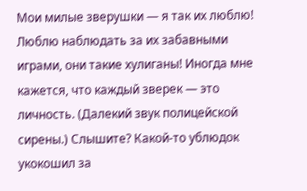Мои милые зверушки — я так их люблю! Люблю наблюдать за их забавными играми, они такие хулиганы! Иногда мне кажется, что каждый зверек — это личность. (Далекий звук полицейской сирены.) Слышите? Какой-то ублюдок укокошил за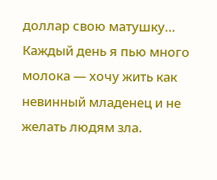доллар свою матушку… Каждый день я пью много молока — хочу жить как невинный младенец и не желать людям зла.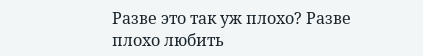Разве это так уж плохо? Разве плохо любить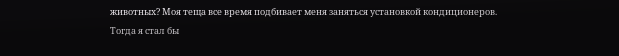животных? Моя теща все время подбивает меня заняться установкой кондиционеров. Тогда я стал бы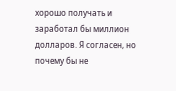хорошо получать и заработал бы миллион долларов. Я согласен, но почему бы не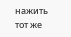нажить тот же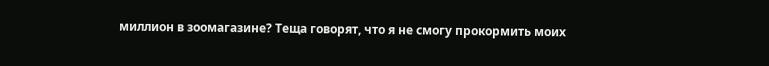миллион в зоомагазине? Теща говорят, что я не смогу прокормить моих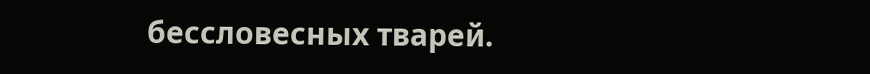бессловесных тварей.